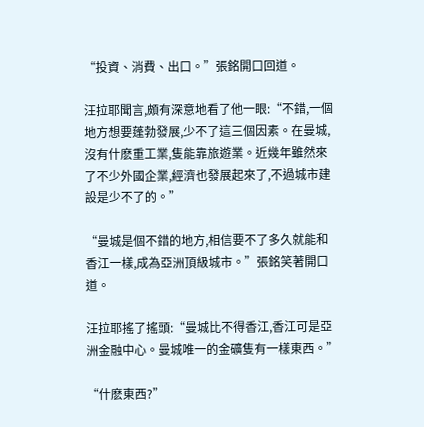“投資、消費、出口。”張銘開口回道。

汪拉耶聞言,頗有深意地看了他一眼:“不錯,一個地方想要蓬勃發展,少不了這三個因素。在曼城,沒有什麽重工業,隻能靠旅遊業。近幾年雖然來了不少外國企業,經濟也發展起來了,不過城市建設是少不了的。”

“曼城是個不錯的地方,相信要不了多久就能和香江一樣,成為亞洲頂級城市。”張銘笑著開口道。

汪拉耶搖了搖頭:“曼城比不得香江,香江可是亞洲金融中心。曼城唯一的金礦隻有一樣東西。”

“什麽東西?”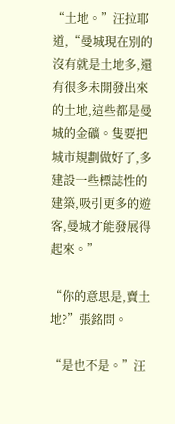“土地。”汪拉耶道,“曼城現在別的沒有就是土地多,還有很多未開發出來的土地,這些都是曼城的金礦。隻要把城市規劃做好了,多建設一些標誌性的建築,吸引更多的遊客,曼城才能發展得起來。”

“你的意思是,賣土地?”張銘問。

“是也不是。”汪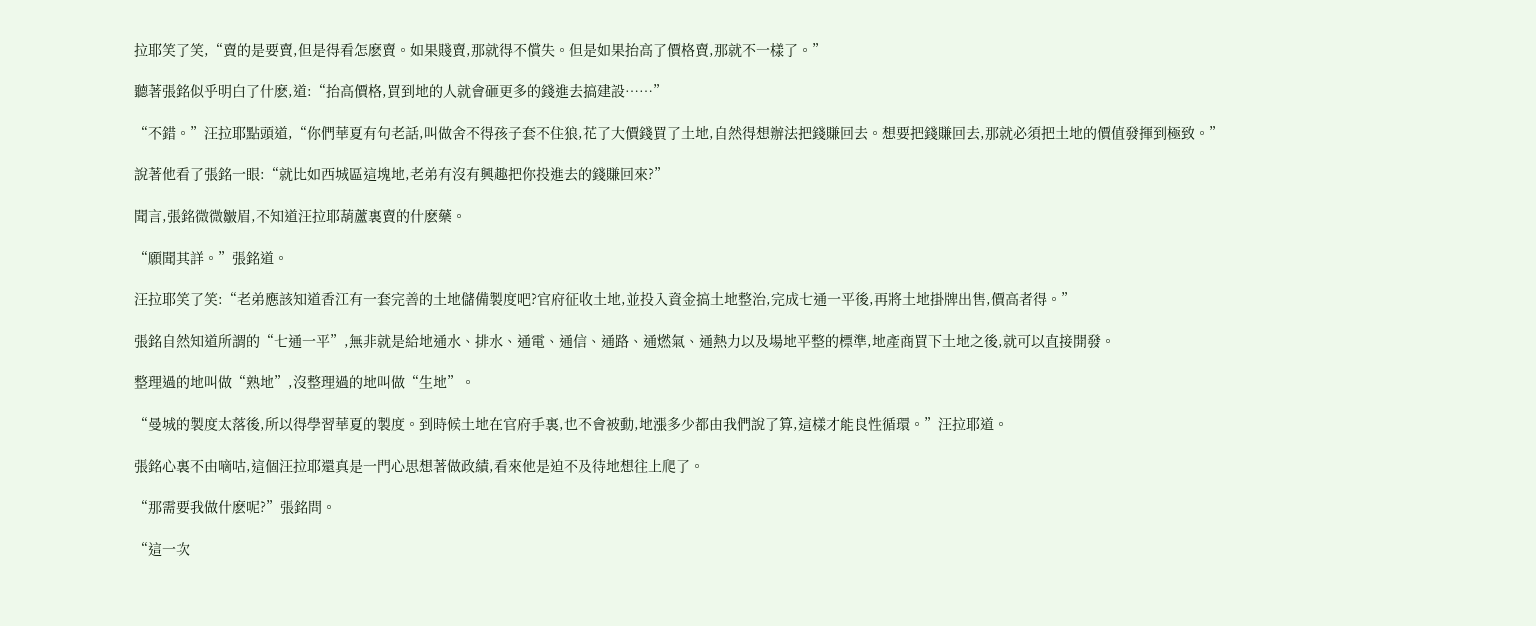拉耶笑了笑,“賣的是要賣,但是得看怎麽賣。如果賤賣,那就得不償失。但是如果抬高了價格賣,那就不一樣了。”

聽著張銘似乎明白了什麽,道:“抬高價格,買到地的人就會砸更多的錢進去搞建設……”

“不錯。”汪拉耶點頭道,“你們華夏有句老話,叫做舍不得孩子套不住狼,花了大價錢買了土地,自然得想辦法把錢賺回去。想要把錢賺回去,那就必須把土地的價值發揮到極致。”

說著他看了張銘一眼:“就比如西城區這塊地,老弟有沒有興趣把你投進去的錢賺回來?”

聞言,張銘微微皺眉,不知道汪拉耶葫蘆裏賣的什麽藥。

“願聞其詳。”張銘道。

汪拉耶笑了笑:“老弟應該知道香江有一套完善的土地儲備製度吧?官府征收土地,並投入資金搞土地整治,完成七通一平後,再將土地掛牌出售,價高者得。”

張銘自然知道所謂的“七通一平”,無非就是給地通水、排水、通電、通信、通路、通燃氣、通熱力以及場地平整的標準,地產商買下土地之後,就可以直接開發。

整理過的地叫做“熟地”,沒整理過的地叫做“生地”。

“曼城的製度太落後,所以得學習華夏的製度。到時候土地在官府手裏,也不會被動,地漲多少都由我們說了算,這樣才能良性循環。”汪拉耶道。

張銘心裏不由嘀咕,這個汪拉耶還真是一門心思想著做政績,看來他是迫不及待地想往上爬了。

“那需要我做什麽呢?”張銘問。

“這一次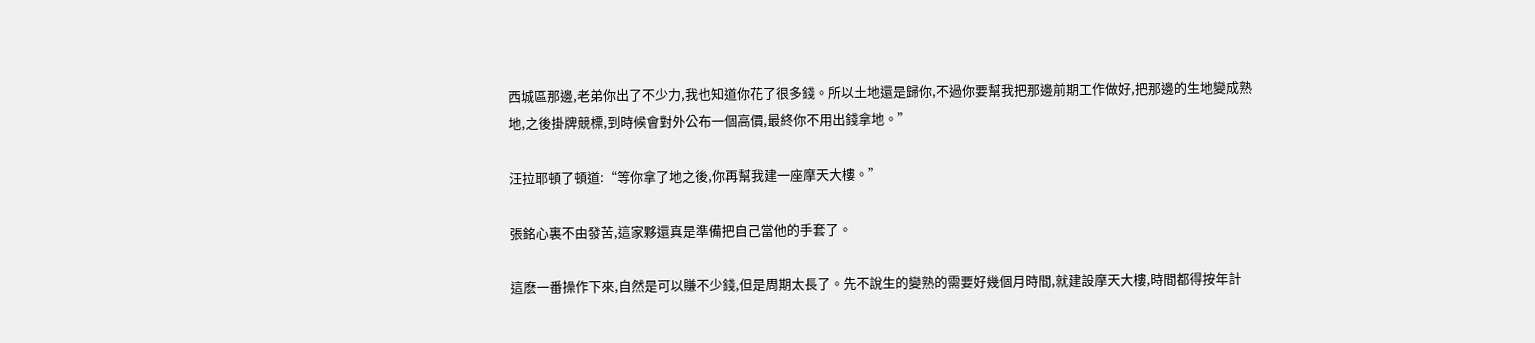西城區那邊,老弟你出了不少力,我也知道你花了很多錢。所以土地還是歸你,不過你要幫我把那邊前期工作做好,把那邊的生地變成熟地,之後掛牌競標,到時候會對外公布一個高價,最終你不用出錢拿地。”

汪拉耶頓了頓道:“等你拿了地之後,你再幫我建一座摩天大樓。”

張銘心裏不由發苦,這家夥還真是準備把自己當他的手套了。

這麽一番操作下來,自然是可以賺不少錢,但是周期太長了。先不說生的變熟的需要好幾個月時間,就建設摩天大樓,時間都得按年計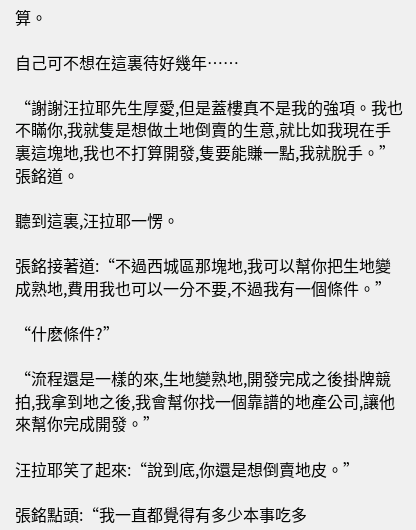算。

自己可不想在這裏待好幾年……

“謝謝汪拉耶先生厚愛,但是蓋樓真不是我的強項。我也不瞞你,我就隻是想做土地倒賣的生意,就比如我現在手裏這塊地,我也不打算開發,隻要能賺一點,我就脫手。”張銘道。

聽到這裏,汪拉耶一愣。

張銘接著道:“不過西城區那塊地,我可以幫你把生地變成熟地,費用我也可以一分不要,不過我有一個條件。”

“什麽條件?”

“流程還是一樣的來,生地變熟地,開發完成之後掛牌競拍,我拿到地之後,我會幫你找一個靠譜的地產公司,讓他來幫你完成開發。”

汪拉耶笑了起來:“說到底,你還是想倒賣地皮。”

張銘點頭:“我一直都覺得有多少本事吃多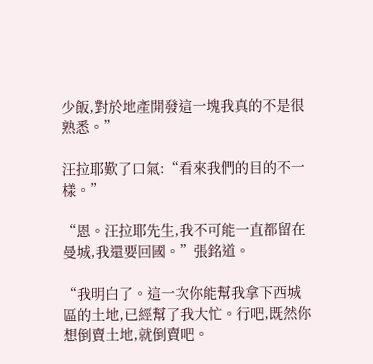少飯,對於地產開發這一塊我真的不是很熟悉。”

汪拉耶歎了口氣:“看來我們的目的不一樣。”

“恩。汪拉耶先生,我不可能一直都留在曼城,我還要回國。”張銘道。

“我明白了。這一次你能幫我拿下西城區的土地,已經幫了我大忙。行吧,既然你想倒賣土地,就倒賣吧。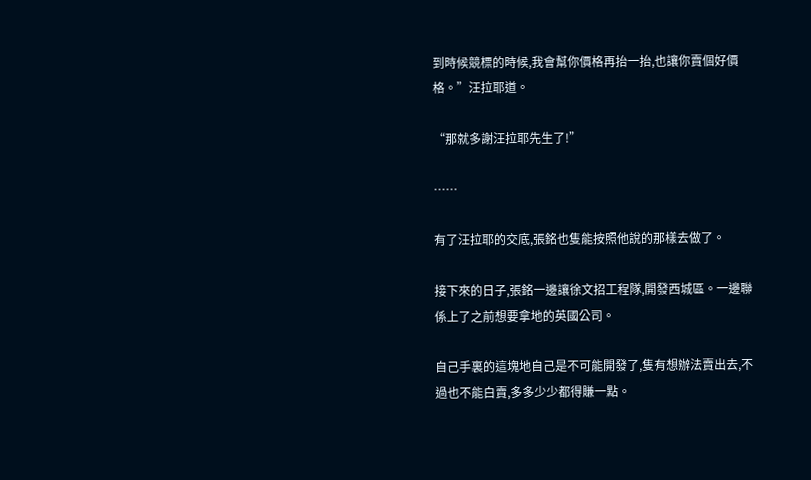到時候競標的時候,我會幫你價格再抬一抬,也讓你賣個好價格。”汪拉耶道。

“那就多謝汪拉耶先生了!”

……

有了汪拉耶的交底,張銘也隻能按照他說的那樣去做了。

接下來的日子,張銘一邊讓徐文招工程隊,開發西城區。一邊聯係上了之前想要拿地的英國公司。

自己手裏的這塊地自己是不可能開發了,隻有想辦法賣出去,不過也不能白賣,多多少少都得賺一點。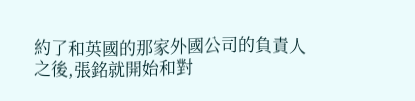約了和英國的那家外國公司的負責人之後,張銘就開始和對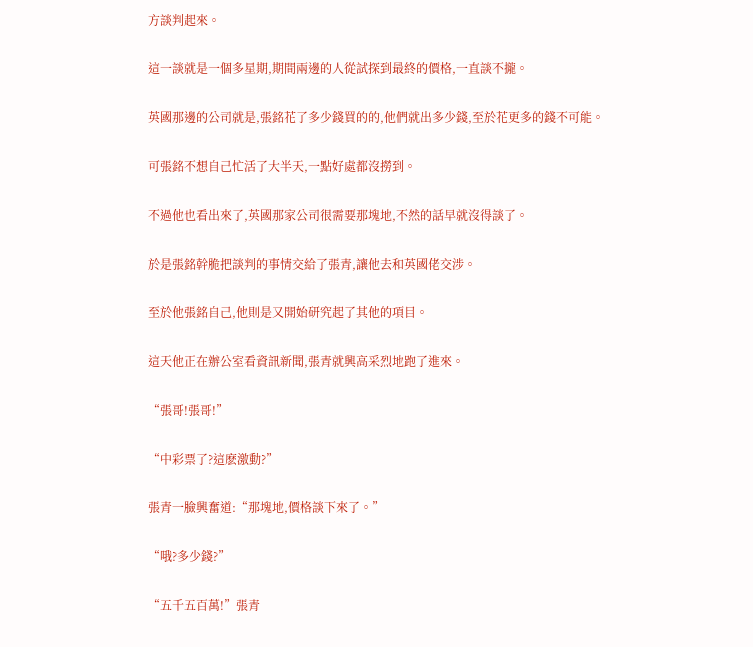方談判起來。

這一談就是一個多星期,期間兩邊的人從試探到最終的價格,一直談不攏。

英國那邊的公司就是,張銘花了多少錢買的的,他們就出多少錢,至於花更多的錢不可能。

可張銘不想自己忙活了大半天,一點好處都沒撈到。

不過他也看出來了,英國那家公司很需要那塊地,不然的話早就沒得談了。

於是張銘幹脆把談判的事情交給了張青,讓他去和英國佬交涉。

至於他張銘自己,他則是又開始研究起了其他的項目。

這天他正在辦公室看資訊新聞,張青就興高采烈地跑了進來。

“張哥!張哥!”

“中彩票了?這麽激動?”

張青一臉興奮道:“那塊地,價格談下來了。”

“哦?多少錢?”

“五千五百萬!”張青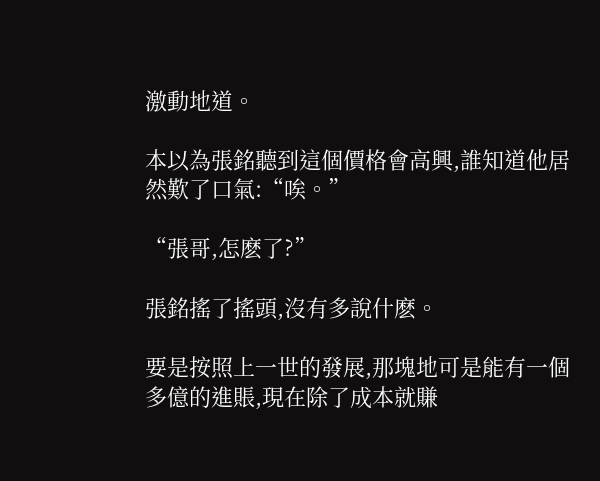激動地道。

本以為張銘聽到這個價格會高興,誰知道他居然歎了口氣:“唉。”

“張哥,怎麽了?”

張銘搖了搖頭,沒有多說什麽。

要是按照上一世的發展,那塊地可是能有一個多億的進賬,現在除了成本就賺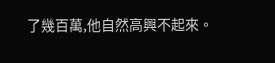了幾百萬,他自然高興不起來。